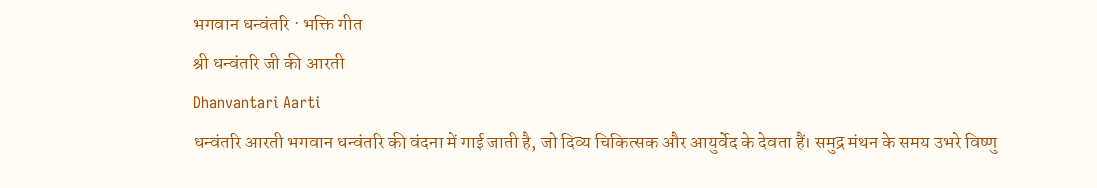भगवान धन्वंतरि · भक्ति गीत
श्री धन्वंतरि जी की आरती
Dhanvantari Aarti
धन्वंतरि आरती भगवान धन्वंतरि की वंदना में गाई जाती है, जो दिव्य चिकित्सक और आयुर्वेद के देवता हैं। समुद्र मंथन के समय उभरे विष्णु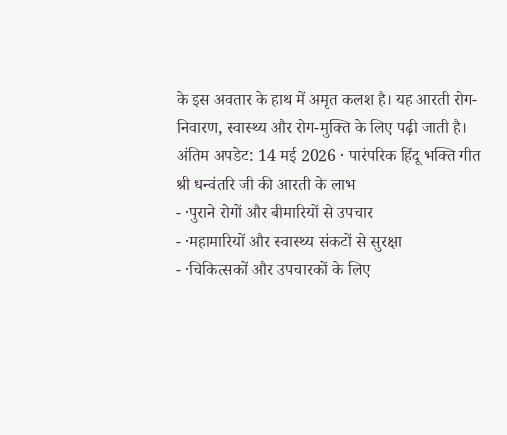के इस अवतार के हाथ में अमृत कलश है। यह आरती रोग-निवारण, स्वास्थ्य और रोग-मुक्ति के लिए पढ़ी जाती है।
अंतिम अपडेट: 14 मई 2026 · पारंपरिक हिंदू भक्ति गीत
श्री धन्वंतरि जी की आरती के लाभ
- ·पुराने रोगों और बीमारियों से उपचार
- ·महामारियों और स्वास्थ्य संकटों से सुरक्षा
- ·चिकित्सकों और उपचारकों के लिए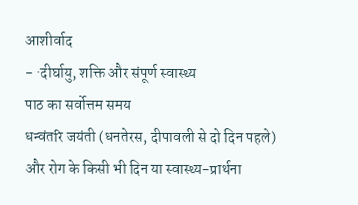आशीर्वाद
- ·दीर्घायु, शक्ति और संपूर्ण स्वास्थ्य
पाठ का सर्वोत्तम समय
धन्वंतरि जयंती (धनतेरस, दीपावली से दो दिन पहले) और रोग के किसी भी दिन या स्वास्थ्य-प्रार्थना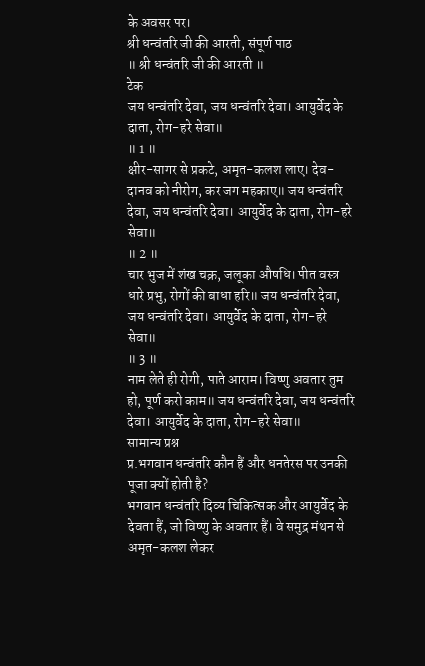के अवसर पर।
श्री धन्वंतरि जी की आरती, संपूर्ण पाठ
॥ श्री धन्वंतरि जी की आरती ॥
टेक
जय धन्वंतरि देवा, जय धन्वंतरि देवा। आयुर्वेद के दाता, रोग-हरे सेवा॥
॥ 1 ॥
क्षीर-सागर से प्रकटे, अमृत-कलश लाए। देव-दानव को नीरोग, कर जग महकाए॥ जय धन्वंतरि देवा, जय धन्वंतरि देवा। आयुर्वेद के दाता, रोग-हरे सेवा॥
॥ 2 ॥
चार भुज में शंख चक्र, जलूका औषधि। पीत वस्त्र धारे प्रभु, रोगों की बाधा हरि॥ जय धन्वंतरि देवा, जय धन्वंतरि देवा। आयुर्वेद के दाता, रोग-हरे सेवा॥
॥ 3 ॥
नाम लेते ही रोगी, पाते आराम। विष्णु अवतार तुम हो, पूर्ण करो काम॥ जय धन्वंतरि देवा, जय धन्वंतरि देवा। आयुर्वेद के दाता, रोग-हरे सेवा॥
सामान्य प्रश्न
प्र.भगवान धन्वंतरि कौन हैं और धनतेरस पर उनकी पूजा क्यों होती है?
भगवान धन्वंतरि दिव्य चिकित्सक और आयुर्वेद के देवता हैं, जो विष्णु के अवतार हैं। वे समुद्र मंथन से अमृत-कलश लेकर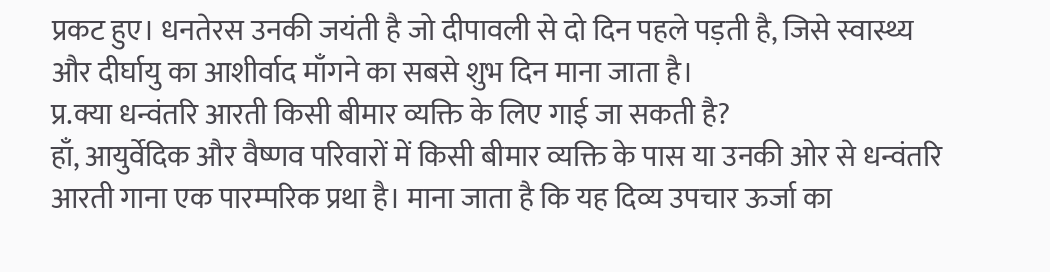प्रकट हुए। धनतेरस उनकी जयंती है जो दीपावली से दो दिन पहले पड़ती है, जिसे स्वास्थ्य और दीर्घायु का आशीर्वाद माँगने का सबसे शुभ दिन माना जाता है।
प्र.क्या धन्वंतरि आरती किसी बीमार व्यक्ति के लिए गाई जा सकती है?
हाँ, आयुर्वेदिक और वैष्णव परिवारों में किसी बीमार व्यक्ति के पास या उनकी ओर से धन्वंतरि आरती गाना एक पारम्परिक प्रथा है। माना जाता है कि यह दिव्य उपचार ऊर्जा का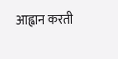आह्वान करती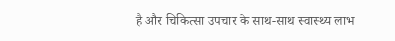है और चिकित्सा उपचार के साथ-साथ स्वास्थ्य लाभ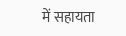में सहायता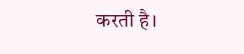करती है।